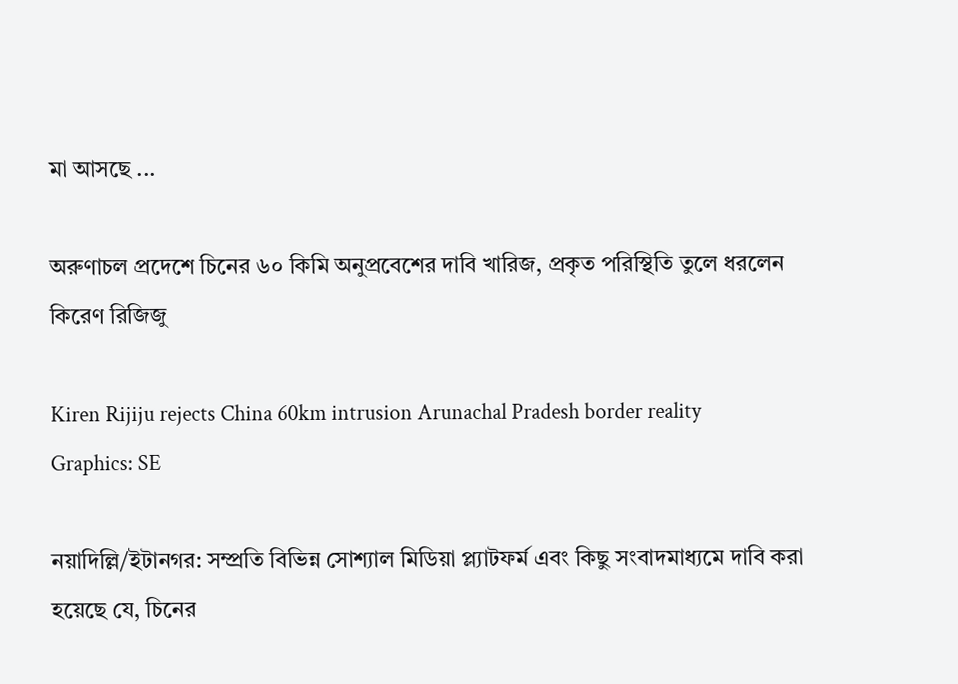মা আসছে ...

অরুণাচল প্রদেশে চিনের ৬০ কিমি অনুপ্রবেশের দাবি খারিজ, প্রকৃত পরিস্থিতি তুলে ধরলেন কিরেণ রিজিজু

Kiren Rijiju rejects China 60km intrusion Arunachal Pradesh border reality
Graphics: SE

নয়াদিল্লি/ইটানগর: সম্প্রতি বিভিন্ন সোশ্যাল মিডিয়া প্ল্যাটফর্ম এবং কিছু সংবাদমাধ্যমে দাবি করা হয়েছে যে, চিনের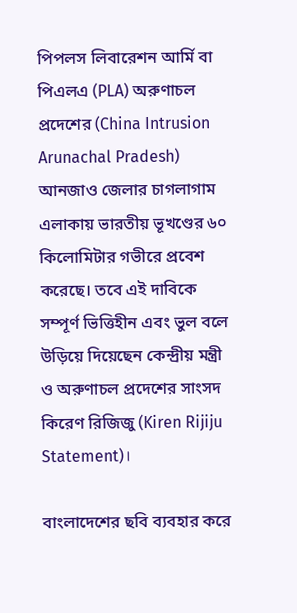পিপলস লিবারেশন আর্মি বা পিএলএ (PLA) অরুণাচল প্রদেশের (China Intrusion Arunachal Pradesh) আনজাও জেলার চাগলাগাম এলাকায় ভারতীয় ভূখণ্ডের ৬০ কিলোমিটার গভীরে প্রবেশ করেছে। তবে এই দাবিকে সম্পূর্ণ ভিত্তিহীন এবং ভুল বলে উড়িয়ে দিয়েছেন কেন্দ্রীয় মন্ত্রী ও অরুণাচল প্রদেশের সাংসদ কিরেণ রিজিজু (Kiren Rijiju Statement)।

বাংলাদেশের ছবি ব্যবহার করে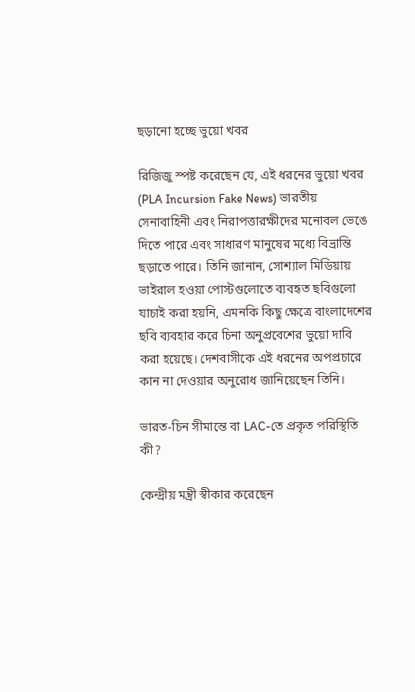ছড়ানো হচ্ছে ভুয়ো খবর

রিজিজু স্পষ্ট করেছেন যে, এই ধরনের ভুয়ো খবর (PLA Incursion Fake News) ভারতীয় সেনাবাহিনী এবং নিরাপত্তারক্ষীদের মনোবল ভেঙে দিতে পারে এবং সাধারণ মানুষের মধ্যে বিভ্রান্তি ছড়াতে পারে। তিনি জানান, সোশ্যাল মিডিয়ায় ভাইরাল হওয়া পোস্টগুলোতে ব্যবহৃত ছবিগুলো যাচাই করা হয়নি, এমনকি কিছু ক্ষেত্রে বাংলাদেশের ছবি ব্যবহার করে চিনা অনুপ্রবেশের ভুয়ো দাবি করা হয়েছে। দেশবাসীকে এই ধরনের অপপ্রচারে কান না দেওয়ার অনুরোধ জানিয়েছেন তিনি।

ভারত-চিন সীমান্তে বা LAC-তে প্রকৃত পরিস্থিতি কী?

কেন্দ্রীয় মন্ত্রী স্বীকার করেছেন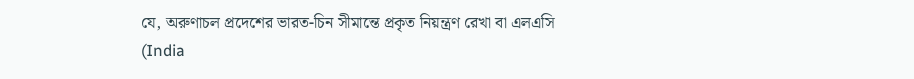যে, অরুণাচল প্রদেশের ভারত-চিন সীমান্তে প্রকৃত নিয়ন্ত্রণ রেখা বা এলএসি (India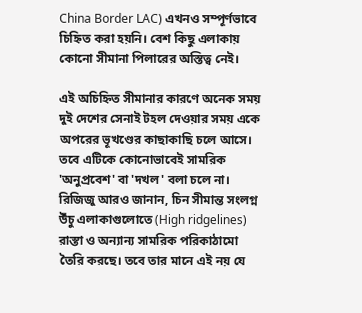China Border LAC) এখনও সম্পূর্ণভাবে চিহ্নিত করা হয়নি। বেশ কিছু এলাকায় কোনো সীমানা পিলারের অস্তিত্ব নেই।

এই অচিহ্নিত সীমানার কারণে অনেক সময় দুই দেশের সেনাই টহল দেওয়ার সময় একে অপরের ভূখণ্ডের কাছাকাছি চলে আসে। তবে এটিকে কোনোভাবেই সামরিক 'অনুপ্রবেশ' বা 'দখল' বলা চলে না। রিজিজু আরও জানান, চিন সীমান্ত সংলগ্ন উঁচু এলাকাগুলোতে (High ridgelines) রাস্তা ও অন্যান্য সামরিক পরিকাঠামো তৈরি করছে। তবে তার মানে এই নয় যে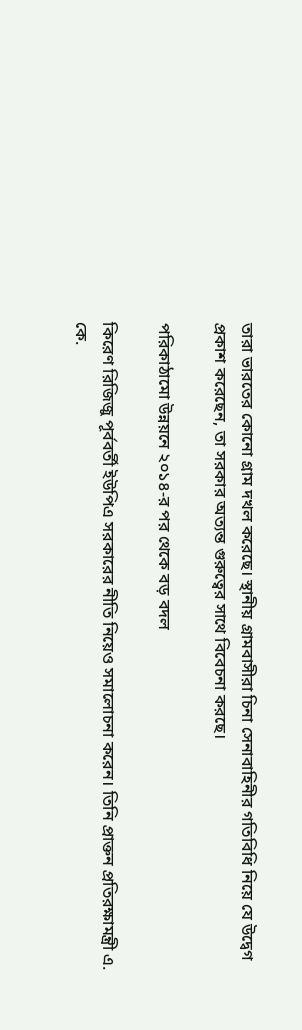তারা ভারতের কোনো গ্রাম দখল করেছে। স্থানীয় গ্রামবাসীরা চিনা সেনাবাহিনীর গতিবিধি নিয়ে যে উদ্বেগ প্রকাশ করেছেন, তা সরকার অত্যন্ত গুরুত্বের সাথে বিবেচনা করছে।

পরিকাঠামো উন্নয়নে ২০১৪-র পর থেকে বড় বদল

কিরেণ রিজিজু পূর্ববর্তী ইউপিএ সরকারের নীতি নিয়েও সমালোচনা করেন। তিনি প্রাক্তন প্রতিরক্ষামন্ত্রী এ. কে.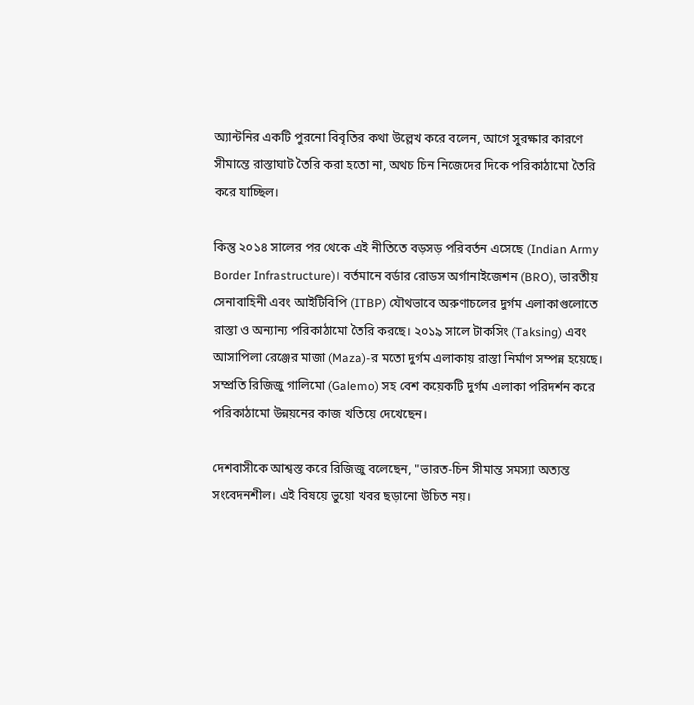অ্যান্টনির একটি পুরনো বিবৃতির কথা উল্লেখ করে বলেন, আগে সুরক্ষার কারণে সীমান্তে রাস্তাঘাট তৈরি করা হতো না, অথচ চিন নিজেদের দিকে পরিকাঠামো তৈরি করে যাচ্ছিল।

কিন্তু ২০১৪ সালের পর থেকে এই নীতিতে বড়সড় পরিবর্তন এসেছে (Indian Army Border Infrastructure)। বর্তমানে বর্ডার রোডস অর্গানাইজেশন (BRO), ভারতীয় সেনাবাহিনী এবং আইটিবিপি (ITBP) যৌথভাবে অরুণাচলের দুর্গম এলাকাগুলোতে রাস্তা ও অন্যান্য পরিকাঠামো তৈরি করছে। ২০১৯ সালে টাকসিং (Taksing) এবং আসাপিলা রেঞ্জের মাজা (Maza)-র মতো দুর্গম এলাকায় রাস্তা নির্মাণ সম্পন্ন হয়েছে। সম্প্রতি রিজিজু গালিমো (Galemo) সহ বেশ কয়েকটি দুর্গম এলাকা পরিদর্শন করে পরিকাঠামো উন্নয়নের কাজ খতিয়ে দেখেছেন।

দেশবাসীকে আশ্বস্ত করে রিজিজু বলেছেন, "ভারত-চিন সীমান্ত সমস্যা অত্যন্ত সংবেদনশীল। এই বিষয়ে ভুয়ো খবর ছড়ানো উচিত নয়।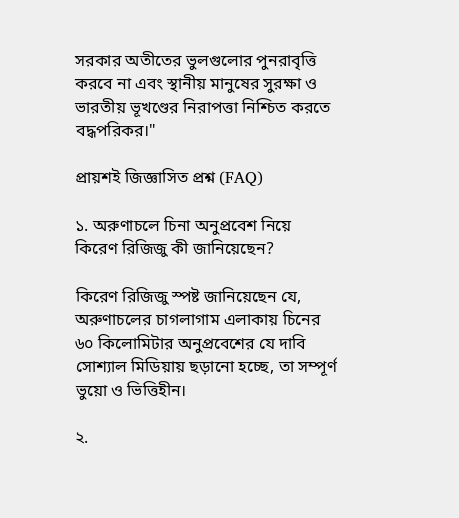সরকার অতীতের ভুলগুলোর পুনরাবৃত্তি করবে না এবং স্থানীয় মানুষের সুরক্ষা ও ভারতীয় ভূখণ্ডের নিরাপত্তা নিশ্চিত করতে বদ্ধপরিকর।"

প্রায়শই জিজ্ঞাসিত প্রশ্ন (FAQ)

১. অরুণাচলে চিনা অনুপ্রবেশ নিয়ে কিরেণ রিজিজু কী জানিয়েছেন?

কিরেণ রিজিজু স্পষ্ট জানিয়েছেন যে, অরুণাচলের চাগলাগাম এলাকায় চিনের ৬০ কিলোমিটার অনুপ্রবেশের যে দাবি সোশ্যাল মিডিয়ায় ছড়ানো হচ্ছে, তা সম্পূর্ণ ভুয়ো ও ভিত্তিহীন।

২.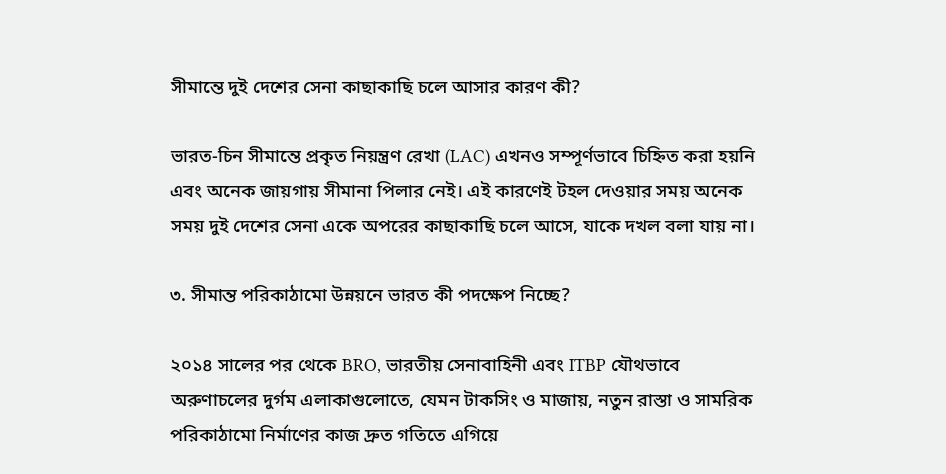সীমান্তে দুই দেশের সেনা কাছাকাছি চলে আসার কারণ কী?

ভারত-চিন সীমান্তে প্রকৃত নিয়ন্ত্রণ রেখা (LAC) এখনও সম্পূর্ণভাবে চিহ্নিত করা হয়নি এবং অনেক জায়গায় সীমানা পিলার নেই। এই কারণেই টহল দেওয়ার সময় অনেক সময় দুই দেশের সেনা একে অপরের কাছাকাছি চলে আসে, যাকে দখল বলা যায় না।

৩. সীমান্ত পরিকাঠামো উন্নয়নে ভারত কী পদক্ষেপ নিচ্ছে?

২০১৪ সালের পর থেকে BRO, ভারতীয় সেনাবাহিনী এবং ITBP যৌথভাবে অরুণাচলের দুর্গম এলাকাগুলোতে, যেমন টাকসিং ও মাজায়, নতুন রাস্তা ও সামরিক পরিকাঠামো নির্মাণের কাজ দ্রুত গতিতে এগিয়ে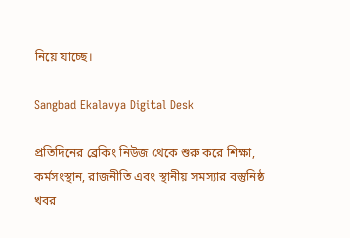নিয়ে যাচ্ছে।

Sangbad Ekalavya Digital Desk

প্রতিদিনের ব্রেকিং নিউজ থেকে শুরু করে শিক্ষা, কর্মসংস্থান, রাজনীতি এবং স্থানীয় সমস্যার বস্তুনিষ্ঠ খবর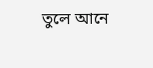তুলে আনে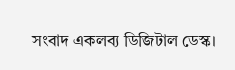সংবাদ একলব্য ডিজিটাল ডেস্ক।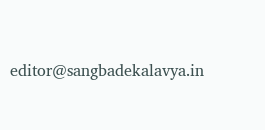editor@sangbadekalavya.in